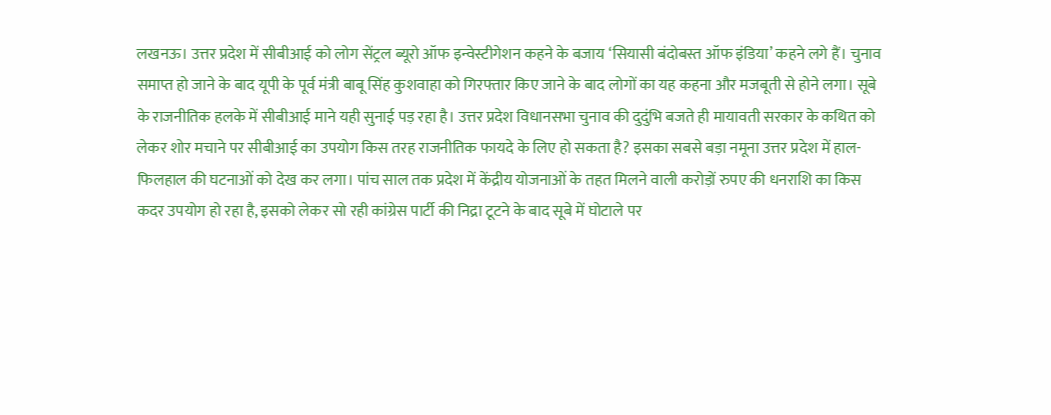लखनऊ। उत्तर प्रदेश में सीबीआई को लोग सेंट्रल ब्यूरो ऑफ इन्वेस्टीगेशन कहने के बजाय ‘सियासी बंदोबस्त ऑफ इंडिया’ कहने लगे हैं। चुनाव समाप्त हो जाने के बाद यूपी के पूर्व मंत्री बाबू सिंह कुशवाहा को गिरफ्तार किए जाने के बाद लोगों का यह कहना और मजबूती से होने लगा। सूबे के राजनीतिक हलके में सीबीआई माने यही सुनाई पड़ रहा है। उत्तर प्रदेश विधानसभा चुनाव की दुदुंभि बजते ही मायावती सरकार के कथित को लेकर शोर मचाने पर सीबीआई का उपयोग किस तरह राजनीतिक फायदे के लिए हो सकता है? इसका सबसे बड़ा नमूना उत्तर प्रदेश में हाल-फिलहाल की घटनाओं को देख कर लगा। पांच साल तक प्रदेश में केंद्रीय योजनाओं के तहत मिलने वाली करोड़ों रुपए की धनराशि का किस कदर उपयोग हो रहा है, इसको लेकर सो रही कांग्रेस पार्टी की निद्रा टूटने के बाद सूबे में घोटाले पर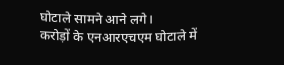घोटाले सामने आने लगे।
करोड़ों के एनआरएचएम घोटाले में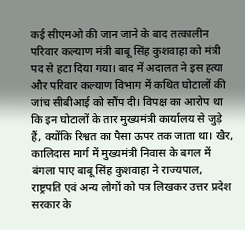कई सीएमओ की जान जाने के बाद तत्कालीन परिवार कल्याण मंत्री बाबू सिंह कुशवाहा को मंत्री पद से हटा दिया गया। बाद में अदालत ने इस ह्त्या और परिवार कल्याण विभाग में कथित घोटालों की जांच सीबीआई को सौंप दी। विपक्ष का आरोप था कि इन घोटालों के तार मुख्यमंत्री कार्यालय से जुड़े हैं, क्योंकि रिश्वत का पैसा ऊपर तक जाता था। खैर, कालिदास मार्ग में मुख्यमंत्री निवास के बगल में बंगला पाए बाबू सिंह कुशवाहा ने राज्यपाल, राष्ट्रपति एवं अन्य लोगों को पत्र लिखकर उत्तर प्रदेश सरकार के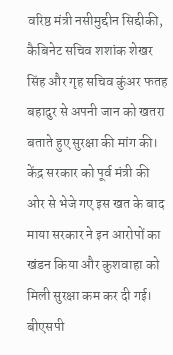वरिष्ठ मंत्री नसीमुद्दीन सिद्दीकी, कैबिनेट सचिव शशांक शेखर सिंह और गृह सचिव कुंअर फतह बहादुर से अपनी जान को खतरा बताते हुए सुरक्षा की मांग की। केंद्र सरकार को पूर्व मंत्री की ओर से भेजे गए इस खत के बाद माया सरकार ने इन आरोपों का खंडन किया और कुशवाहा को मिली सुरक्षा कम कर दी गई। बीएसपी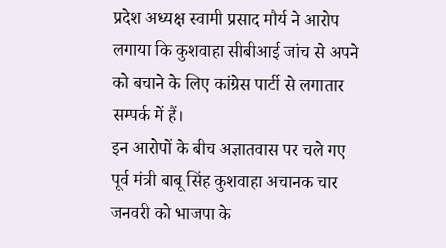प्रदेश अध्यक्ष स्वामी प्रसाद मौर्य ने आरोप लगाया कि कुशवाहा सीबीआई जांच से अपने को बचाने के लिए कांग्रेस पार्टी से लगातार सम्पर्क में हैं।
इन आरोपों के बीच अज्ञातवास पर चले गए पूर्व मंत्री बाबू सिंह कुशवाहा अचानक चार जनवरी को भाजपा के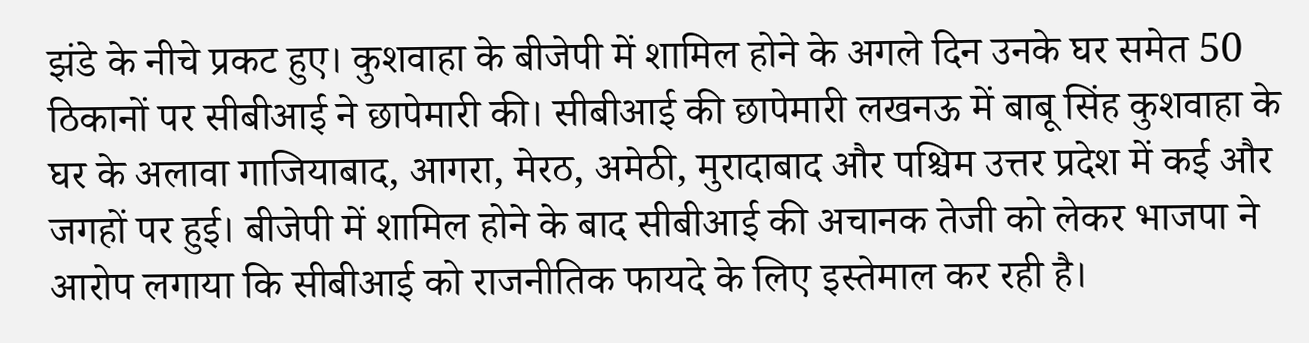झंडे के नीचे प्रकट हुए। कुशवाहा के बीजेपी में शामिल होने के अगले दिन उनके घर समेत 50 ठिकानों पर सीबीआई ने छापेमारी की। सीबीआई की छापेमारी लखनऊ में बाबू सिंह कुशवाहा के घर के अलावा गाजियाबाद, आगरा, मेरठ, अमेठी, मुरादाबाद और पश्चिम उत्तर प्रदेश में कई और जगहों पर हुई। बीजेपी में शामिल होने के बाद सीबीआई की अचानक तेजी को लेकर भाजपा ने आरोप लगाया कि सीबीआई को राजनीतिक फायदे के लिए इस्तेमाल कर रही है।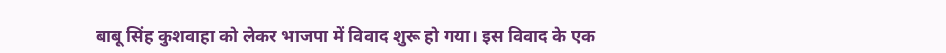बाबू सिंह कुशवाहा को लेकर भाजपा में विवाद शुरू हो गया। इस विवाद के एक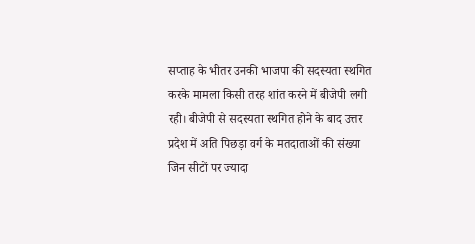सप्ताह के भीतर उनकी भाजपा की सदस्यता स्थगित करके मामला किसी तरह शांत करने में बीजेपी लगी रही। बीजेपी से सदस्यता स्थगित होने के बाद उत्तर प्रदेश में अति पिछड़ा वर्ग के मतदाताओं की संख्या जिन सीटों पर ज्यादा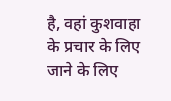है, वहां कुशवाहा के प्रचार के लिए जाने के लिए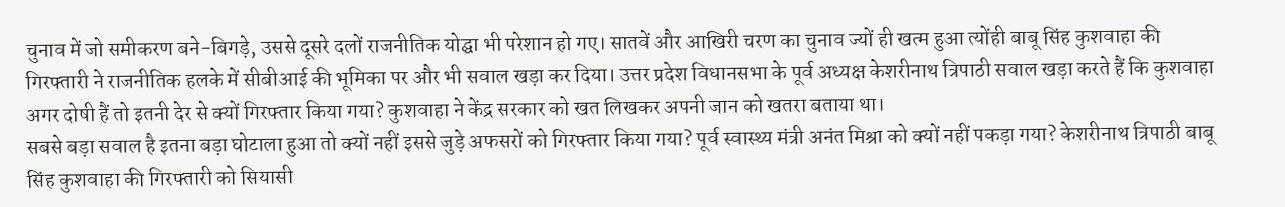चुनाव में जो समीकरण बने-बिगड़े, उससे दूसरे दलों राजनीतिक योद्घा भी परेशान हो गए। सातवें और आखिरी चरण का चुनाव ज्यों ही खत्म हुआ त्योंही बाबू सिंह कुशवाहा की गिरफ्तारी ने राजनीतिक हलके में सीबीआई की भूमिका पर और भी सवाल खड़ा कर दिया। उत्तर प्रदेश विधानसभा के पूर्व अध्यक्ष केशरीनाथ त्रिपाठी सवाल खड़ा करते हैं कि कुशवाहा अगर दोषी हैं तो इतनी देर से क्यों गिरफ्तार किया गया? कुशवाहा ने केंद्र सरकार को खत लिखकर अपनी जान को खतरा बताया था।
सबसे बड़ा सवाल है इतना बड़ा घोटाला हुआ तो क्यों नहीं इससे जुड़े अफसरों को गिरफ्तार किया गया? पूर्व स्वास्थ्य मंत्री अनंत मिश्रा को क्यों नहीं पकड़ा गया? केशरीनाथ त्रिपाठी बाबू सिंह कुशवाहा की गिरफ्तारी को सियासी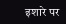इशारे पर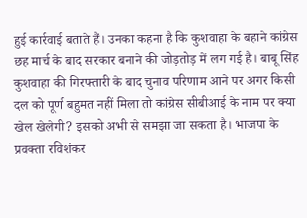हुई कार्रवाई बताते हैं। उनका कहना है कि कुशवाहा के बहाने कांग्रेस छह मार्च के बाद सरकार बनाने की जोड़तोड़ में लग गई है। बाबू सिंह कुशवाहा की गिरफ्तारी के बाद चुनाव परिणाम आने पर अगर किसी दल को पूर्ण बहुमत नहीं मिला तो कांग्रेस सीबीआई के नाम पर क्या खेल खेलेगी? इसको अभी से समझा जा सकता है। भाजपा के प्रवक्ता रविशंकर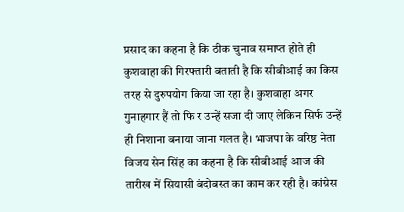प्रसाद का कहना है कि ठीक चुनाव समाप्त होते ही कुशवाहा की गिरफ्तारी बताती है कि सीबीआई का किस तरह से दुरुपयोग किया जा रहा है। कुशवाहा अगर गुनाहगार हैं तो फि र उन्हें सजा दी जाए लेकिन सिर्फ उन्हें ही निशाना बनाया जाना गलत है। भाजपा के वरिष्ठ नेता विजय सेन सिंह का कहना है कि सीबीआई आज की तारीख में सियासी बंदोबस्त का काम कर रही है। कांग्रेस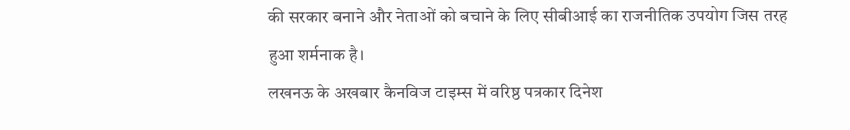की सरकार बनाने और नेताओं को बचाने के लिए सीबीआई का राजनीतिक उपयोग जिस तरह हुआ शर्मनाक है।
लखनऊ के अखबार कैनविज टाइम्स में वरिष्ठ पत्रकार दिनेश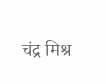चंद्र मिश्र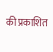की प्रकाशित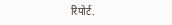रिपोर्ट.